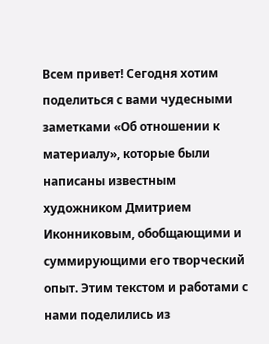Всем привет! Сегодня хотим поделиться с вами чудесными заметками «Об отношении к материалу», которые были написаны известным художником Дмитрием Иконниковым, обобщающими и суммирующими его творческий опыт. Этим текстом и работами с нами поделились из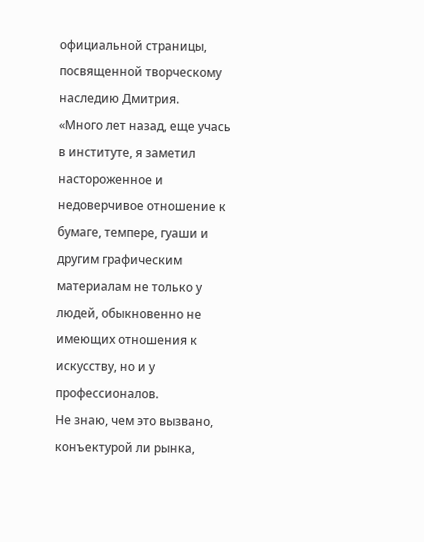официальной страницы, посвященной творческому наследию Дмитрия.
«Много лет назад, еще учась в институте, я заметил настороженное и недоверчивое отношение к бумаге, темпере, гуаши и другим графическим материалам не только у людей, обыкновенно не имеющих отношения к искусству, но и у профессионалов.
Не знаю, чем это вызвано, конъектурой ли рынка,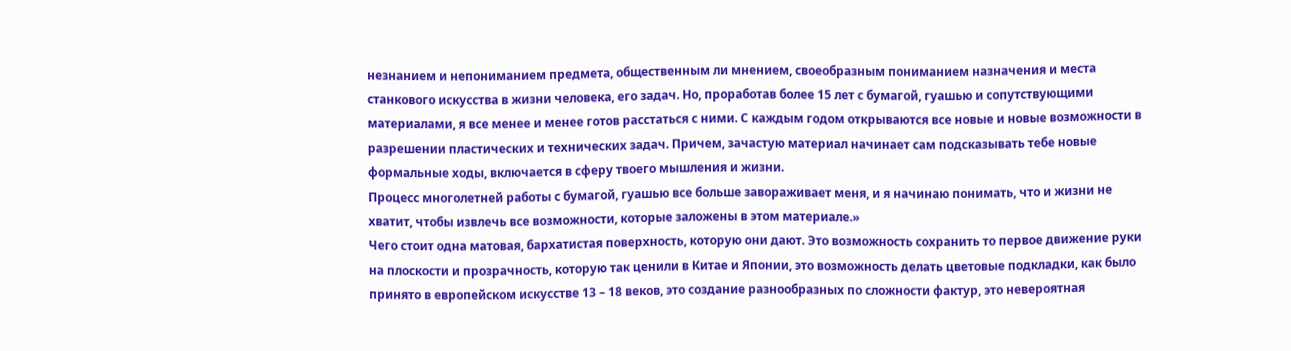незнанием и непониманием предмета, общественным ли мнением, своеобразным пониманием назначения и места станкового искусства в жизни человека, его задач. Но, проработав более 15 лет с бумагой, гуашью и сопутствующими материалами, я все менее и менее готов расстаться с ними. С каждым годом открываются все новые и новые возможности в разрешении пластических и технических задач. Причем, зачастую материал начинает сам подсказывать тебе новые формальные ходы, включается в сферу твоего мышления и жизни.
Процесс многолетней работы с бумагой, гуашью все больше завораживает меня, и я начинаю понимать, что и жизни не хватит, чтобы извлечь все возможности, которые заложены в этом материале.»
Чего стоит одна матовая, бархатистая поверхность, которую они дают. Это возможность сохранить то первое движение руки на плоскости и прозрачность, которую так ценили в Китае и Японии, это возможность делать цветовые подкладки, как было принято в европейском искусстве 13 – 18 веков, это создание разнообразных по сложности фактур, это невероятная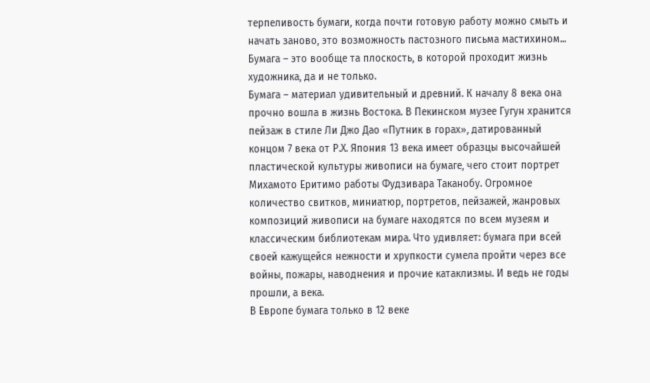терпеливость бумаги, когда почти готовую работу можно смыть и начать заново, это возможность пастозного письма мастихином... Бумага – это вообще та плоскость, в которой проходит жизнь художника, да и не только.
Бумага – материал удивительный и древний. К началу 8 века она прочно вошла в жизнь Востока. В Пекинском музее Гугун хранится пейзаж в стиле Ли Джо Дао «Путник в горах», датированный концом 7 века от Р.Х. Япония 13 века имеет образцы высочайшей пластической культуры живописи на бумаге, чего стоит портрет Михамото Еритимо работы Фудзивара Таканобу. Огромное количество свитков, миниатюр, портретов, пейзажей, жанровых композиций живописи на бумаге находятся по всем музеям и классическим библиотекам мира. Что удивляет: бумага при всей своей кажущейся нежности и хрупкости сумела пройти через все войны, пожары, наводнения и прочие катаклизмы. И ведь не годы прошли, а века.
В Европе бумага только в 12 веке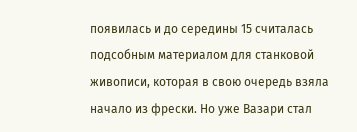появилась и до середины 15 считалась подсобным материалом для станковой живописи, которая в свою очередь взяла начало из фрески. Но уже Вазари стал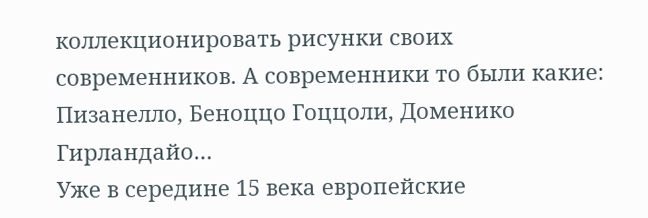коллекционировать рисунки своих современников. А современники то были какие: Пизанелло, Беноццо Гоццоли, Доменико Гирландайо…
Уже в середине 15 века европейские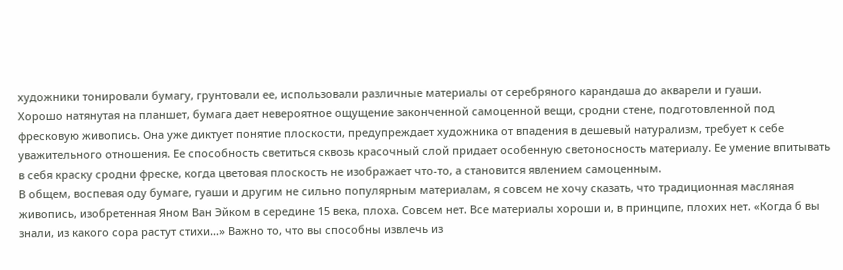художники тонировали бумагу, грунтовали ее, использовали различные материалы от серебряного карандаша до акварели и гуаши.
Хорошо натянутая на планшет, бумага дает невероятное ощущение законченной самоценной вещи, сродни стене, подготовленной под фресковую живопись. Она уже диктует понятие плоскости, предупреждает художника от впадения в дешевый натурализм, требует к себе уважительного отношения. Ее способность светиться сквозь красочный слой придает особенную светоносность материалу. Ее умение впитывать в себя краску сродни фреске, когда цветовая плоскость не изображает что-то, а становится явлением самоценным.
В общем, воспевая оду бумаге, гуаши и другим не сильно популярным материалам, я совсем не хочу сказать, что традиционная масляная живопись, изобретенная Яном Ван Эйком в середине 15 века, плоха. Совсем нет. Все материалы хороши и, в принципе, плохих нет. «Когда б вы знали, из какого сора растут стихи…» Важно то, что вы способны извлечь из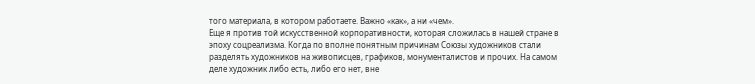того материала, в котором работаете. Важно «как», а ни «чем».
Еще я против той искусственной корпоративности, которая сложилась в нашей стране в эпоху соцреализма. Когда по вполне понятным причинам Союзы художников стали разделять художников на живописцев, графиков, монументалистов и прочих. На самом деле художник либо есть, либо его нет, вне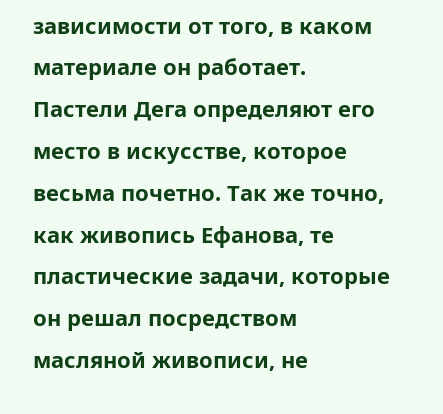зависимости от того, в каком материале он работает. Пастели Дега определяют его место в искусстве, которое весьма почетно. Так же точно, как живопись Ефанова, те пластические задачи, которые он решал посредством масляной живописи, не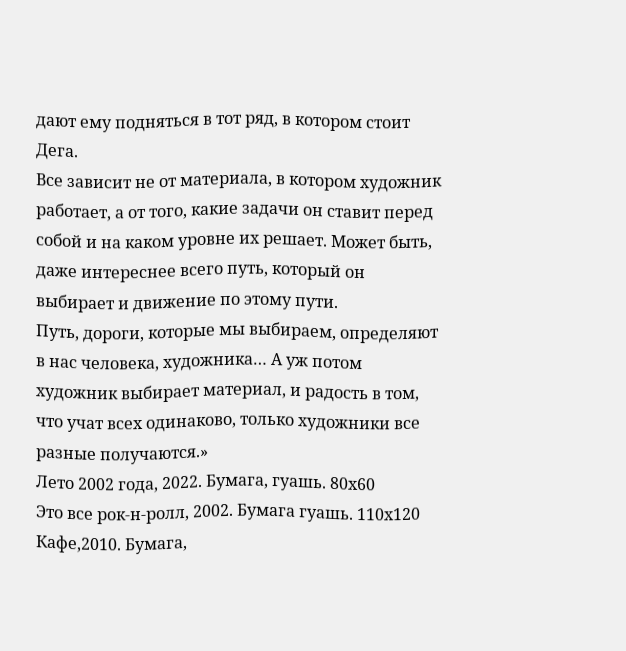дают ему подняться в тот ряд, в котором стоит Дега.
Все зависит не от материала, в котором художник работает, а от того, какие задачи он ставит перед собой и на каком уровне их решает. Может быть, даже интереснее всего путь, который он выбирает и движение по этому пути.
Путь, дороги, которые мы выбираем, определяют в нас человека, художника… А уж потом художник выбирает материал, и радость в том, что учат всех одинаково, только художники все разные получаются.»
Лето 2002 года, 2022. Бумага, гуашь. 80х60
Это все рок-н-ролл, 2002. Бумага гуашь. 110х120
Кафе,2010. Бумага,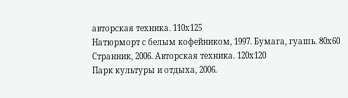авторская техника. 110х125
Натюрморт с белым кофейником, 1997. Бумага, гуашь. 80х60
Странник, 2006. Авторская техника. 120х120
Парк культуры и отдыха, 2006.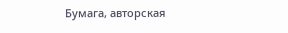Бумага, авторская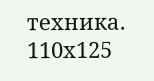техника. 110х125